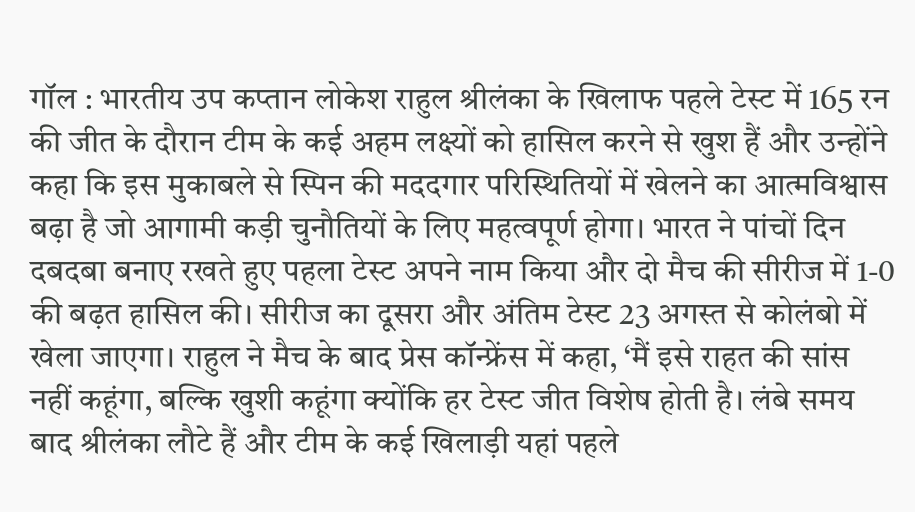गॉल : भारतीय उप कप्तान लोकेश राहुल श्रीलंका के खिलाफ पहले टेस्ट में 165 रन की जीत के दौरान टीम के कई अहम लक्ष्यों को हासिल करने से खुश हैं और उन्होंने कहा कि इस मुकाबले से स्पिन की मददगार परिस्थितियों में खेलने का आत्मविश्वास बढ़ा है जो आगामी कड़ी चुनौतियों के लिए महत्वपूर्ण होगा। भारत ने पांचों दिन दबदबा बनाए रखते हुए पहला टेस्ट अपने नाम किया और दो मैच की सीरीज में 1-0 की बढ़त हासिल की। सीरीज का दूसरा और अंतिम टेस्ट 23 अगस्त से कोलंबो में खेला जाएगा। राहुल ने मैच के बाद प्रेस कॉन्फ्रेंस में कहा, ‘मैं इसे राहत की सांस नहीं कहूंगा, बल्कि खुशी कहूंगा क्योंकि हर टेस्ट जीत विशेष होती है। लंबे समय बाद श्रीलंका लौटे हैं और टीम के कई खिलाड़ी यहां पहले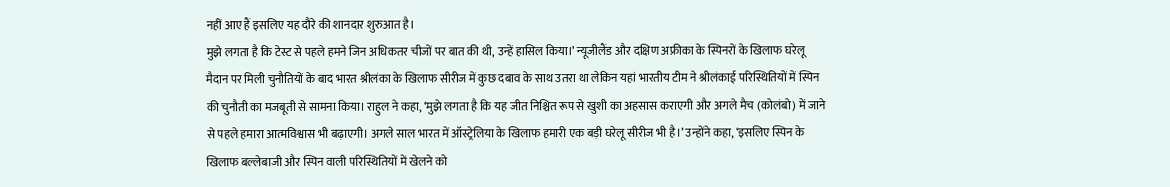नहीं आए हैं इसलिए यह दौरे की शानदार शुरुआत है।
मुझे लगता है कि टेस्ट से पहले हमने जिन अधिकतर चीजों पर बात की थी, उन्हें हासिल किया।’ न्यूजीलैंड और दक्षिण अफ्रीका के स्पिनरों के खिलाफ घरेलू मैदान पर मिली चुनौतियों के बाद भारत श्रीलंका के खिलाफ सीरीज में कुछ दबाव के साथ उतरा था लेकिन यहां भारतीय टीम ने श्रीलंकाई परिस्थितियों में स्पिन की चुनौती का मजबूती से सामना किया। राहुल ने कहा, ‘मुझे लगता है कि यह जीत निश्चित रूप से खुशी का अहसास कराएगी और अगले मैच (कोलंबो) में जाने से पहले हमारा आत्मविश्वास भी बढ़ाएगी। अगले साल भारत में ऑस्ट्रेलिया के खिलाफ हमारी एक बड़ी घरेलू सीरीज भी है।’ उन्होंने कहा, ‘इसलिए स्पिन के खिलाफ बल्लेबाजी और स्पिन वाली परिस्थितियों में खेलने को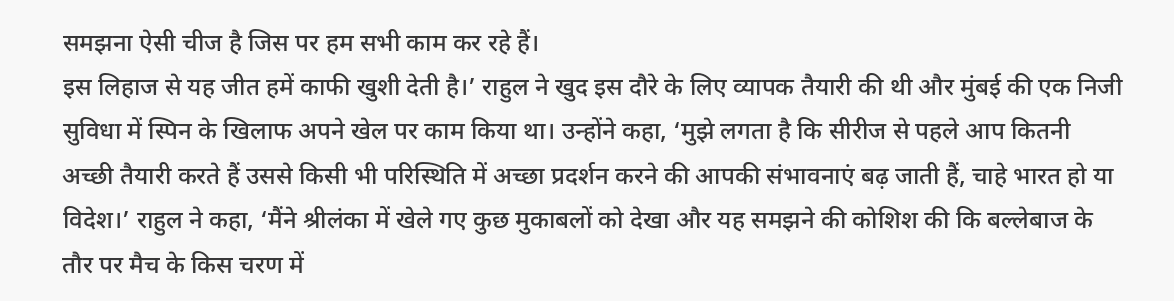समझना ऐसी चीज है जिस पर हम सभी काम कर रहे हैं।
इस लिहाज से यह जीत हमें काफी खुशी देती है।’ राहुल ने खुद इस दौरे के लिए व्यापक तैयारी की थी और मुंबई की एक निजी सुविधा में स्पिन के खिलाफ अपने खेल पर काम किया था। उन्होंने कहा, ‘मुझे लगता है कि सीरीज से पहले आप कितनी अच्छी तैयारी करते हैं उससे किसी भी परिस्थिति में अच्छा प्रदर्शन करने की आपकी संभावनाएं बढ़ जाती हैं, चाहे भारत हो या विदेश।’ राहुल ने कहा, ‘मैंने श्रीलंका में खेले गए कुछ मुकाबलों को देखा और यह समझने की कोशिश की कि बल्लेबाज के तौर पर मैच के किस चरण में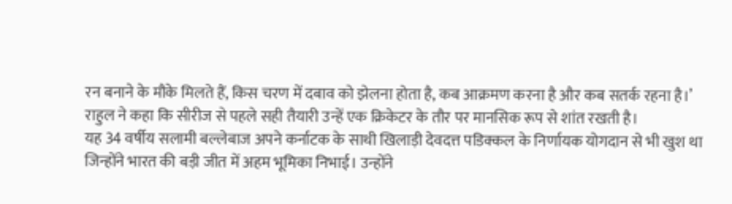रन बनाने के मौके मिलते हैं, किस चरण में दबाव को झेलना होता है, कब आक्रमण करना है और कब सतर्क रहना है।’ राहुल ने कहा कि सीरीज से पहले सही तैयारी उन्हें एक क्रिकेटर के तौर पर मानसिक रूप से शांत रखती है।
यह 34 वर्षीय सलामी बल्लेबाज अपने कर्नाटक के साथी खिलाड़ी देवदत्त पडिक्कल के निर्णायक योगदान से भी खुश था जिन्होंने भारत की बड़ी जीत में अहम भूमिका निभाई। उन्होंने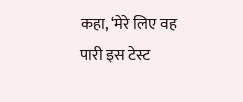कहा, ‘मेरे लिए वह पारी इस टेस्ट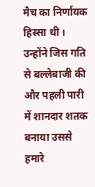मैच का निर्णायक हिस्सा थी। उन्होंने जिस गति से बल्लेबाजी की और पहली पारी में शानदार शतक बनाया उससे हमारे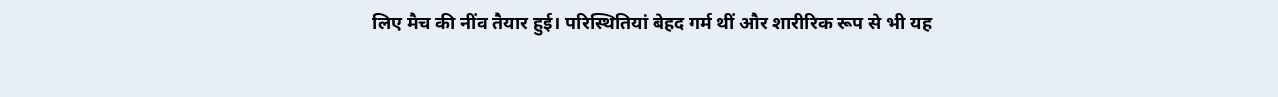लिए मैच की नींव तैयार हुई। परिस्थितियां बेहद गर्म थीं और शारीरिक रूप से भी यह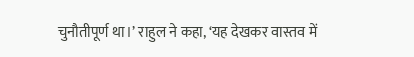चुनौतीपूर्ण था।’ राहुल ने कहा, ‘यह देखकर वास्तव में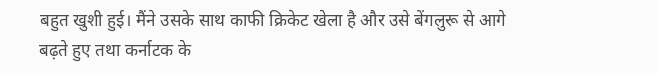बहुत खुशी हुई। मैंने उसके साथ काफी क्रिकेट खेला है और उसे बेंगलुरू से आगे बढ़ते हुए तथा कर्नाटक के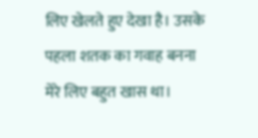लिए खेलते हुए देखा है। उसके पहला शतक का गवाह बनना मेरे लिए बहुत खास था।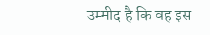उम्मीद है कि वह इस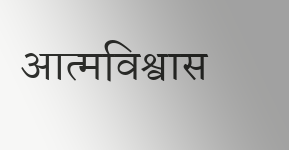आत्मविश्वास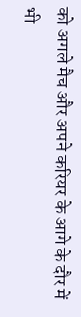को अगले मैच और अपने करियर के आगे के दौर में भी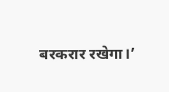बरकरार रखेगा।’